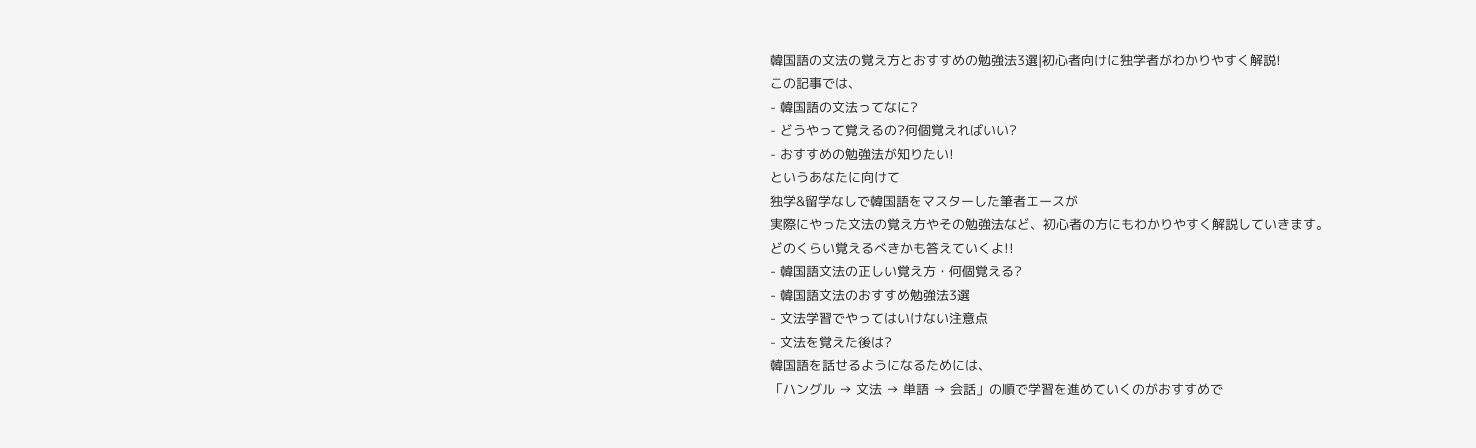韓国語の文法の覚え方とおすすめの勉強法3選|初心者向けに独学者がわかりやすく解説!
この記事では、
- 韓国語の文法ってなに?
- どうやって覚えるの?何個覚えればいい?
- おすすめの勉強法が知りたい!
というあなたに向けて
独学&留学なしで韓国語をマスターした筆者エースが
実際にやった文法の覚え方やその勉強法など、初心者の方にもわかりやすく解説していきます。
どのくらい覚えるべきかも答えていくよ!!
- 韓国語文法の正しい覚え方・何個覚える?
- 韓国語文法のおすすめ勉強法3選
- 文法学習でやってはいけない注意点
- 文法を覚えた後は?
韓国語を話せるようになるためには、
「ハングル → 文法 → 単語 → 会話」の順で学習を進めていくのがおすすめで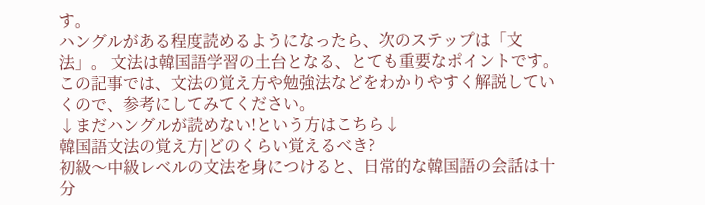す。
ハングルがある程度読めるようになったら、次のステップは「文法」。 文法は韓国語学習の土台となる、とても重要なポイントです。
この記事では、文法の覚え方や勉強法などをわかりやすく解説していくので、参考にしてみてください。
↓まだハングルが読めない!という方はこちら↓
韓国語文法の覚え方|どのくらい覚えるべき?
初級〜中級レベルの文法を身につけると、日常的な韓国語の会話は十分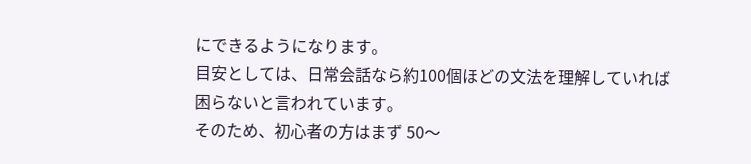にできるようになります。
目安としては、日常会話なら約100個ほどの文法を理解していれば困らないと言われています。
そのため、初心者の方はまず 50〜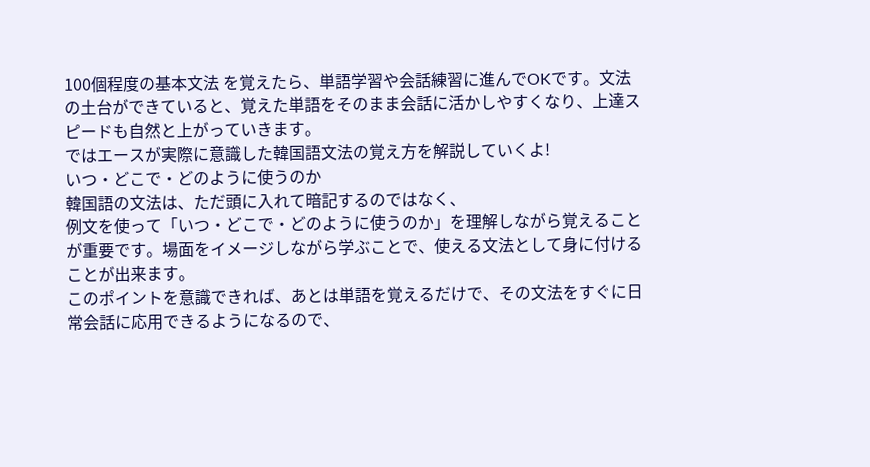100個程度の基本文法 を覚えたら、単語学習や会話練習に進んでOKです。文法の土台ができていると、覚えた単語をそのまま会話に活かしやすくなり、上達スピードも自然と上がっていきます。
ではエースが実際に意識した韓国語文法の覚え方を解説していくよ!
いつ・どこで・どのように使うのか
韓国語の文法は、ただ頭に入れて暗記するのではなく、
例文を使って「いつ・どこで・どのように使うのか」を理解しながら覚えることが重要です。場面をイメージしながら学ぶことで、使える文法として身に付けることが出来ます。
このポイントを意識できれば、あとは単語を覚えるだけで、その文法をすぐに日常会話に応用できるようになるので、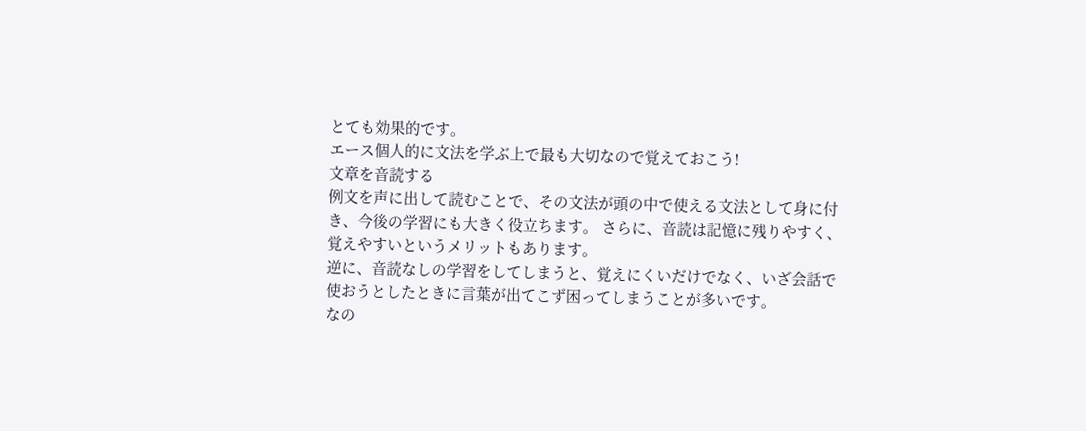とても効果的です。
エース個人的に文法を学ぶ上で最も大切なので覚えておこう!
文章を音読する
例文を声に出して読むことで、その文法が頭の中で使える文法として身に付き、今後の学習にも大きく役立ちます。 さらに、音読は記憶に残りやすく、覚えやすいというメリットもあります。
逆に、音読なしの学習をしてしまうと、覚えにくいだけでなく、いざ会話で使おうとしたときに言葉が出てこず困ってしまうことが多いです。
なの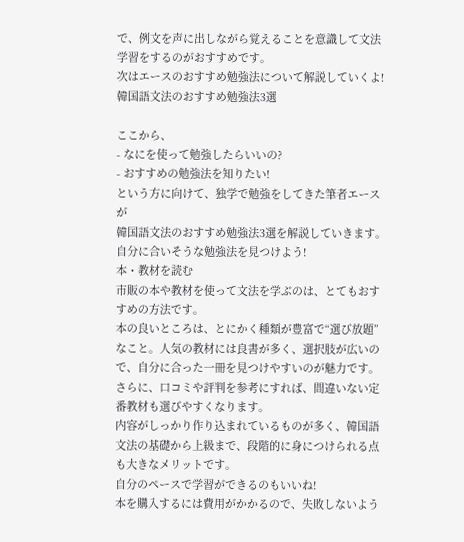で、例文を声に出しながら覚えることを意識して文法学習をするのがおすすめです。
次はエースのおすすめ勉強法について解説していくよ!
韓国語文法のおすすめ勉強法3選

ここから、
- なにを使って勉強したらいいの?
- おすすめの勉強法を知りたい!
という方に向けて、独学で勉強をしてきた筆者エースが
韓国語文法のおすすめ勉強法3選を解説していきます。
自分に合いそうな勉強法を見つけよう!
本・教材を読む
市販の本や教材を使って文法を学ぶのは、とてもおすすめの方法です。
本の良いところは、とにかく種類が豊富で“選び放題”なこと。人気の教材には良書が多く、選択肢が広いので、自分に合った一冊を見つけやすいのが魅力です。
さらに、口コミや評判を参考にすれば、間違いない定番教材も選びやすくなります。
内容がしっかり作り込まれているものが多く、韓国語文法の基礎から上級まで、段階的に身につけられる点も大きなメリットです。
自分のペースで学習ができるのもいいね!
本を購入するには費用がかかるので、失敗しないよう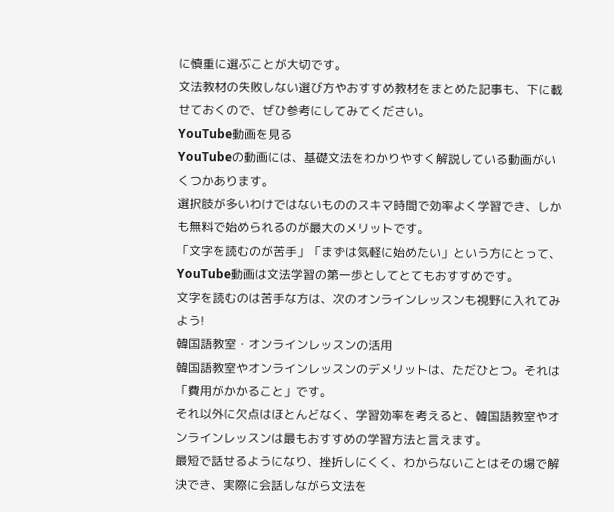に慎重に選ぶことが大切です。
文法教材の失敗しない選び方やおすすめ教材をまとめた記事も、下に載せておくので、ぜひ参考にしてみてください。
YouTube動画を見る
YouTubeの動画には、基礎文法をわかりやすく解説している動画がいくつかあります。
選択肢が多いわけではないもののスキマ時間で効率よく学習でき、しかも無料で始められるのが最大のメリットです。
「文字を読むのが苦手」「まずは気軽に始めたい」という方にとって、 YouTube動画は文法学習の第一歩としてとてもおすすめです。
文字を読むのは苦手な方は、次のオンラインレッスンも視野に入れてみよう!
韓国語教室・オンラインレッスンの活用
韓国語教室やオンラインレッスンのデメリットは、ただひとつ。それは「費用がかかること」です。
それ以外に欠点はほとんどなく、学習効率を考えると、韓国語教室やオンラインレッスンは最もおすすめの学習方法と言えます。
最短で話せるようになり、挫折しにくく、わからないことはその場で解決でき、実際に会話しながら文法を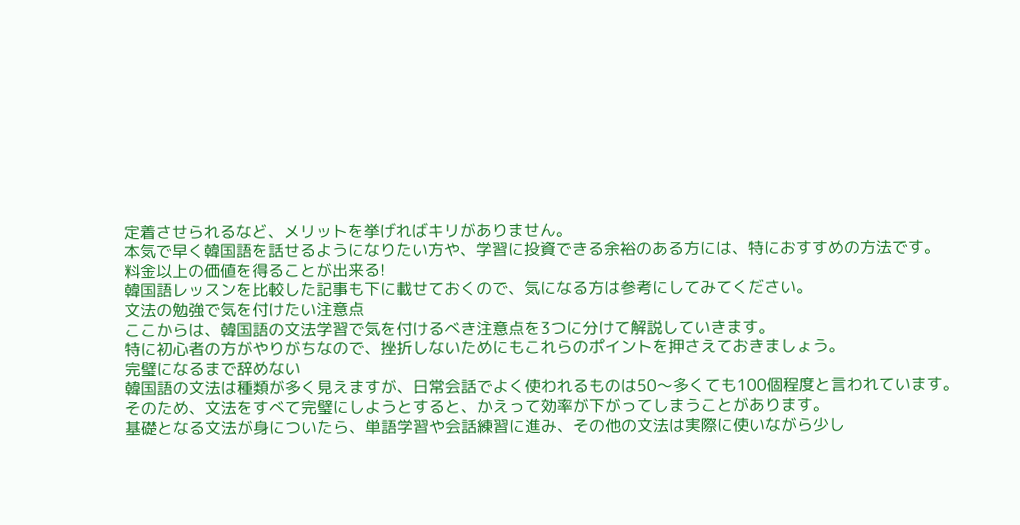定着させられるなど、メリットを挙げればキリがありません。
本気で早く韓国語を話せるようになりたい方や、学習に投資できる余裕のある方には、特におすすめの方法です。
料金以上の価値を得ることが出来る!
韓国語レッスンを比較した記事も下に載せておくので、気になる方は参考にしてみてください。
文法の勉強で気を付けたい注意点
ここからは、韓国語の文法学習で気を付けるべき注意点を3つに分けて解説していきます。
特に初心者の方がやりがちなので、挫折しないためにもこれらのポイントを押さえておきましょう。
完璧になるまで辞めない
韓国語の文法は種類が多く見えますが、日常会話でよく使われるものは50〜多くても100個程度と言われています。
そのため、文法をすべて完璧にしようとすると、かえって効率が下がってしまうことがあります。
基礎となる文法が身についたら、単語学習や会話練習に進み、その他の文法は実際に使いながら少し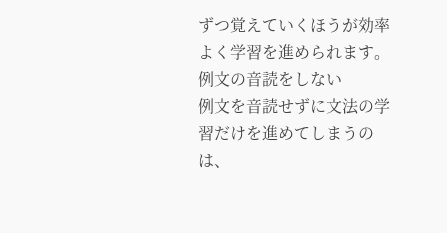ずつ覚えていくほうが効率よく学習を進められます。
例文の音読をしない
例文を音読せずに文法の学習だけを進めてしまうのは、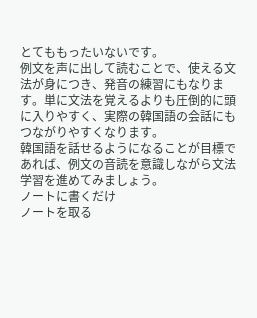とてももったいないです。
例文を声に出して読むことで、使える文法が身につき、発音の練習にもなります。単に文法を覚えるよりも圧倒的に頭に入りやすく、実際の韓国語の会話にもつながりやすくなります。
韓国語を話せるようになることが目標であれば、例文の音読を意識しながら文法学習を進めてみましょう。
ノートに書くだけ
ノートを取る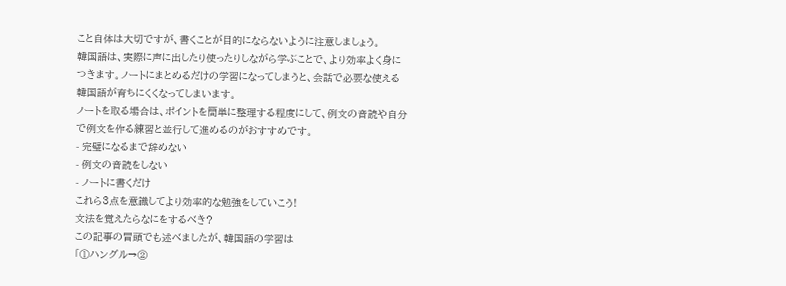こと自体は大切ですが、書くことが目的にならないように注意しましょう。
韓国語は、実際に声に出したり使ったりしながら学ぶことで、より効率よく身につきます。ノートにまとめるだけの学習になってしまうと、会話で必要な使える韓国語が育ちにくくなってしまいます。
ノートを取る場合は、ポイントを簡単に整理する程度にして、例文の音読や自分で例文を作る練習と並行して進めるのがおすすめです。
- 完璧になるまで辞めない
- 例文の音読をしない
- ノートに書くだけ
これら3点を意識してより効率的な勉強をしていこう!
文法を覚えたらなにをするべき?
この記事の冒頭でも述べましたが、韓国語の学習は
「①ハングル→②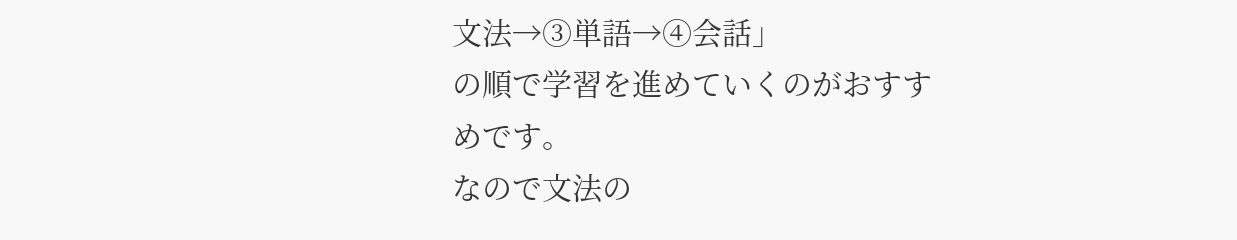文法→③単語→④会話」
の順で学習を進めていくのがおすすめです。
なので文法の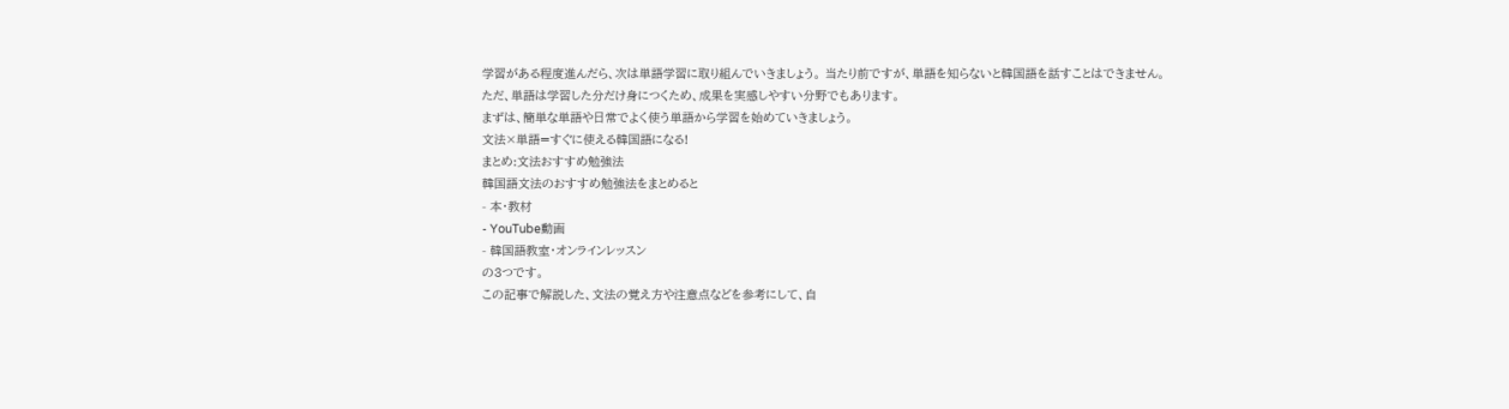学習がある程度進んだら、次は単語学習に取り組んでいきましょう。 当たり前ですが、単語を知らないと韓国語を話すことはできません。
ただ、単語は学習した分だけ身につくため、成果を実感しやすい分野でもあります。
まずは、簡単な単語や日常でよく使う単語から学習を始めていきましょう。
文法×単語=すぐに使える韓国語になる!
まとめ:文法おすすめ勉強法
韓国語文法のおすすめ勉強法をまとめると
- 本・教材
- YouTube動画
- 韓国語教室・オンラインレッスン
の3つです。
この記事で解説した、文法の覚え方や注意点などを参考にして、自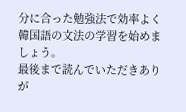分に合った勉強法で効率よく韓国語の文法の学習を始めましょう。
最後まで読んでいただきありが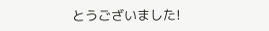とうございました!